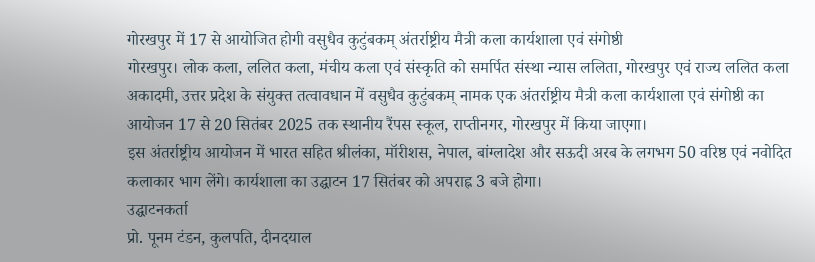गोरखपुर में 17 से आयोजित होगी वसुधैव कुटुंबकम् अंतर्राष्ट्रीय मैत्री कला कार्यशाला एवं संगोष्ठी
गोरखपुर। लोक कला, ललित कला, मंचीय कला एवं संस्कृति को समर्पित संस्था न्यास ललिता, गोरखपुर एवं राज्य ललित कला अकादमी, उत्तर प्रदेश के संयुक्त तत्वावधान में वसुधैव कुटुंबकम् नामक एक अंतर्राष्ट्रीय मैत्री कला कार्यशाला एवं संगोष्ठी का आयोजन 17 से 20 सितंबर 2025 तक स्थानीय रैंपस स्कूल, राप्तीनगर, गोरखपुर में किया जाएगा।
इस अंतर्राष्ट्रीय आयोजन में भारत सहित श्रीलंका, मॉरीशस, नेपाल, बांग्लादेश और सऊदी अरब के लगभग 50 वरिष्ठ एवं नवोदित कलाकार भाग लेंगे। कार्यशाला का उद्घाटन 17 सितंबर को अपराह्न 3 बजे होगा।
उद्घाटनकर्ता
प्रो. पूनम टंडन, कुलपति, दीनदयाल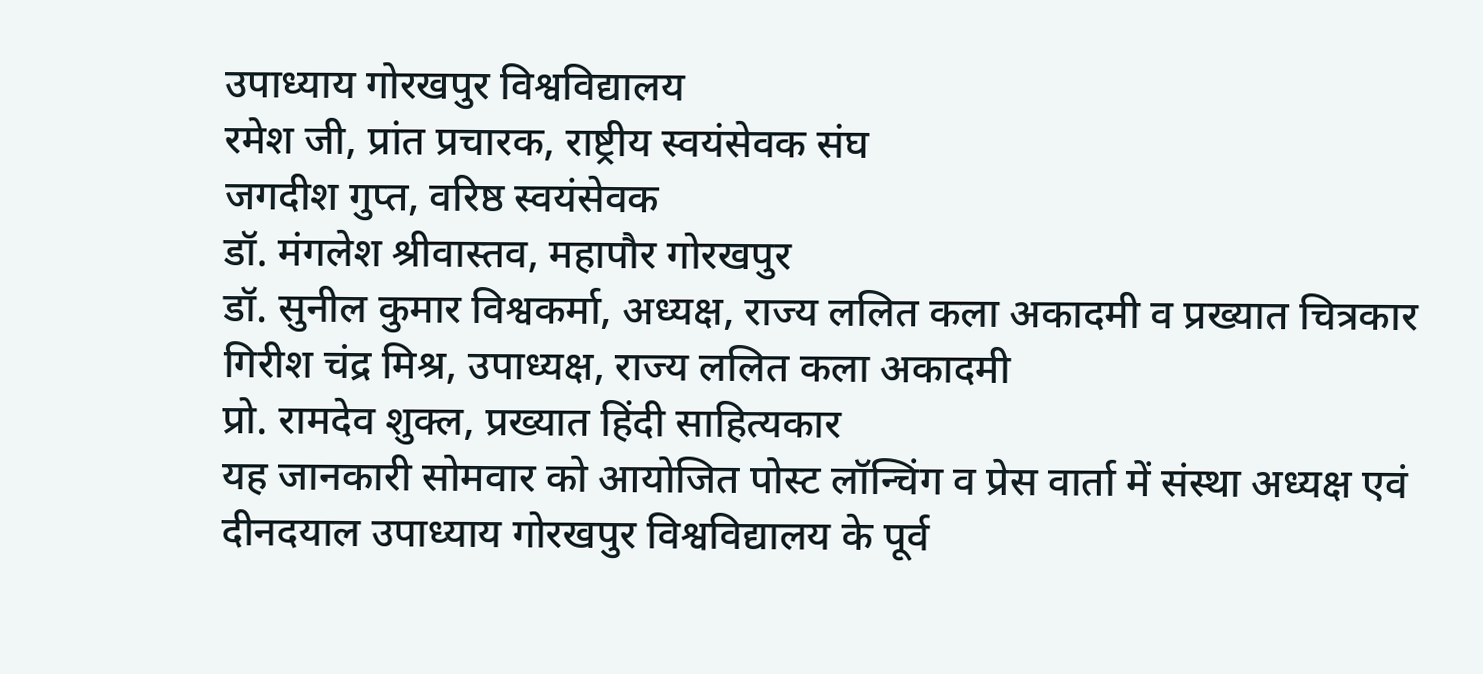उपाध्याय गोरखपुर विश्वविद्यालय
रमेश जी, प्रांत प्रचारक, राष्ट्रीय स्वयंसेवक संघ
जगदीश गुप्त, वरिष्ठ स्वयंसेवक
डॉ. मंगलेश श्रीवास्तव, महापौर गोरखपुर
डॉ. सुनील कुमार विश्वकर्मा, अध्यक्ष, राज्य ललित कला अकादमी व प्रख्यात चित्रकार
गिरीश चंद्र मिश्र, उपाध्यक्ष, राज्य ललित कला अकादमी
प्रो. रामदेव शुक्ल, प्रख्यात हिंदी साहित्यकार
यह जानकारी सोमवार को आयोजित पोस्ट लॉन्चिंग व प्रेस वार्ता में संस्था अध्यक्ष एवं दीनदयाल उपाध्याय गोरखपुर विश्वविद्यालय के पूर्व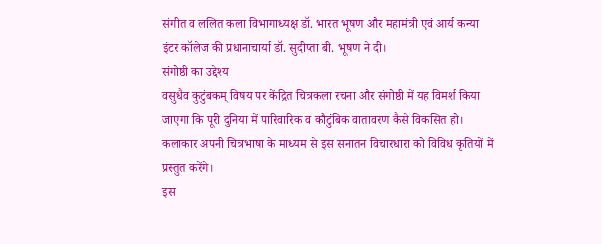संगीत व ललित कला विभागाध्यक्ष डॉ. भारत भूषण और महामंत्री एवं आर्य कन्या इंटर कॉलेज की प्रधानाचार्या डॉ. सुदीप्ता बी. भूषण ने दी।
संगोष्ठी का उद्देश्य
वसुधैव कुटुंबकम् विषय पर केंद्रित चित्रकला रचना और संगोष्ठी में यह विमर्श किया जाएगा कि पूरी दुनिया में पारिवारिक व कौटुंबिक वातावरण कैसे विकसित हो। कलाकार अपनी चित्रभाषा के माध्यम से इस सनातन विचारधारा को विविध कृतियों में प्रस्तुत करेंगे।
इस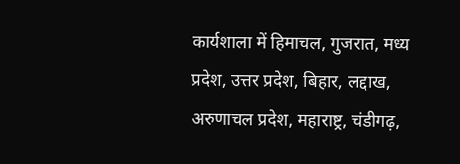कार्यशाला में हिमाचल, गुजरात, मध्य प्रदेश, उत्तर प्रदेश, बिहार, लद्दाख, अरुणाचल प्रदेश, महाराष्ट्र, चंडीगढ़,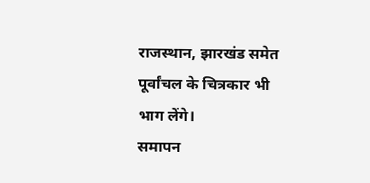राजस्थान, झारखंड समेत पूर्वांचल के चित्रकार भी भाग लेंगे।
समापन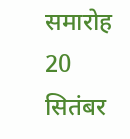समारोह 20 सितंबर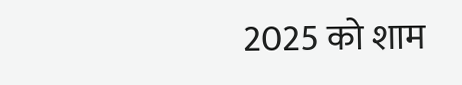2025 को शाम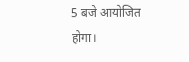5 बजे आयोजित होगा।